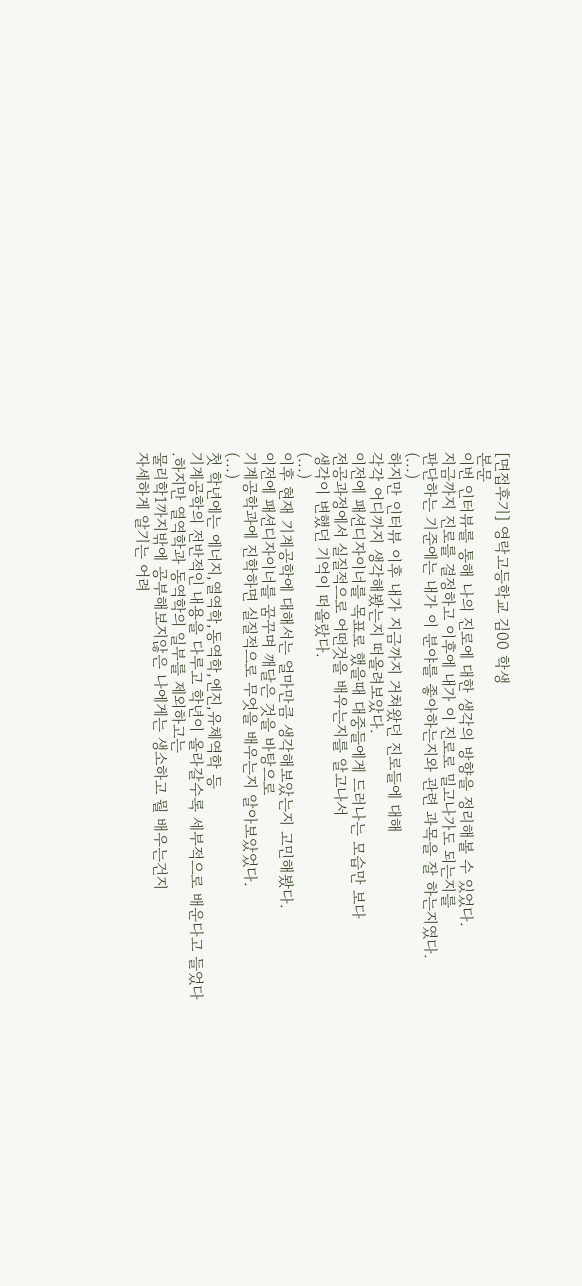[면접후기] 영락고등학교 김00 학생
본문
이번 인터뷰를 통해 나의 진로에 대한 생각의 방향을 정리해볼 수 있었다.
지금까지 진로를 결정하고 이후에 내가 이 진로로 밀고나가도 되는지를
판단하는 기준에는 내가 이 분야를 좋아하는지와 관련 과목을 잘 하는지였다.
(...)
하지만 인터뷰 이후 내가 지금까지 거쳐왔던 진로들에 대해
각각 어디까지 생각해봤는지 떠올려보았다.
이전에 패션디자이너를 목표로 했을때 대중들에게 드러나는 모습만 보다
전공과정에서 실질적으로 어떤것을 배우는지를 알고나서
생각이 변했던 기억이 떠올랐다.
(...)
이후 현재 기계공학에 대해서는 얼마만큼 생각해보았는지 고민해봤다.
이전에 패션디자이너를 꿈꾸며 깨달은 것을 바탕으로
기계공학과에 진학하면 실질적으로 무엇을 배우는지 알아보았었다.
(...)
첫 학년에는 에너지,열역학,동역학,엔진,유체역학 등
기계공학의 전반적인 내용을 다루고 학년이 올라갈수록 세부적으로 배운다고 들었다
.하지만 열역학과 동역학의 일부를 제외하고는
물리학1까지밖에 공부해보지않은 나에게는 생소하고 뭘 배우는건지
자세하게 알기는 어려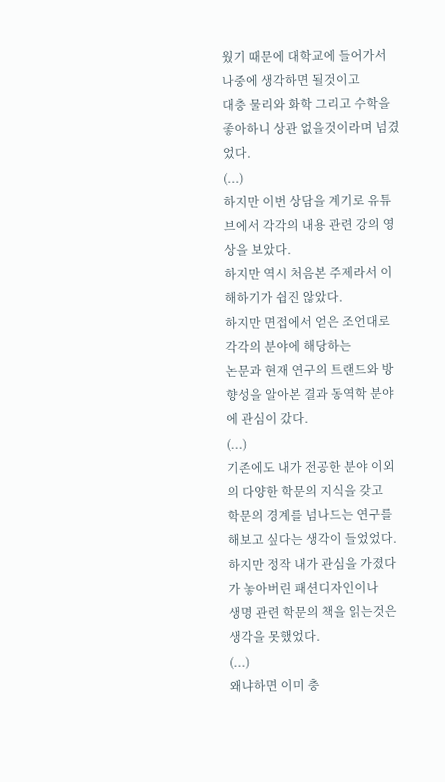웠기 때문에 대학교에 들어가서 나중에 생각하면 될것이고
대충 물리와 화학 그리고 수학을 좋아하니 상관 없을것이라며 넘겼었다.
(...)
하지만 이번 상담을 계기로 유튜브에서 각각의 내용 관련 강의 영상을 보았다.
하지만 역시 처음본 주제라서 이해하기가 쉽진 않았다.
하지만 면접에서 얻은 조언대로 각각의 분야에 해당하는
논문과 현재 연구의 트랜드와 방향성을 알아본 결과 동역학 분야에 관심이 갔다.
(...)
기존에도 내가 전공한 분야 이외의 다양한 학문의 지식을 갖고
학문의 경계를 넘나드는 연구를 해보고 싶다는 생각이 들었었다.
하지만 정작 내가 관심을 가졌다가 놓아버린 패션디자인이나
생명 관련 학문의 책을 읽는것은 생각을 못했었다.
(...)
왜냐하면 이미 충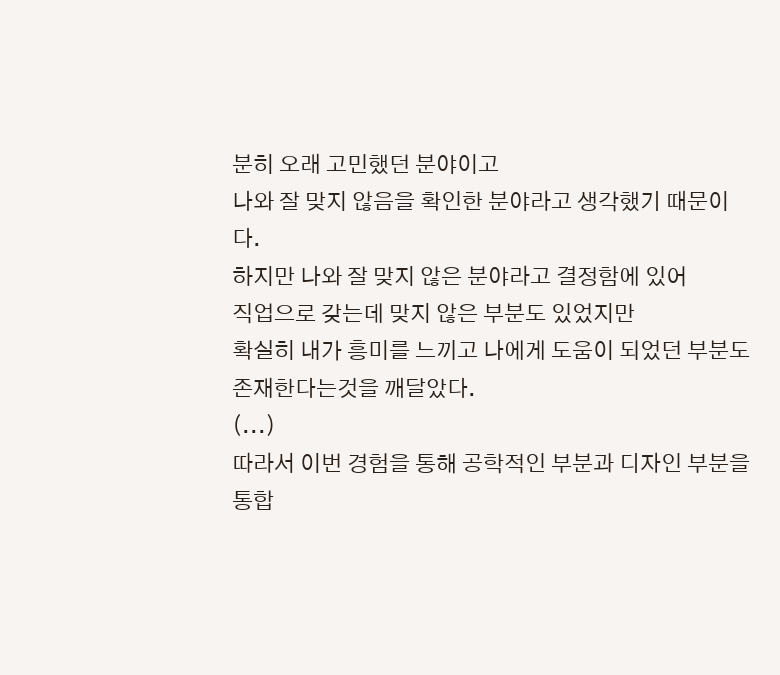분히 오래 고민했던 분야이고
나와 잘 맞지 않음을 확인한 분야라고 생각했기 때문이다.
하지만 나와 잘 맞지 않은 분야라고 결정함에 있어
직업으로 갖는데 맞지 않은 부분도 있었지만
확실히 내가 흥미를 느끼고 나에게 도움이 되었던 부분도 존재한다는것을 깨달았다.
(...)
따라서 이번 경험을 통해 공학적인 부분과 디자인 부분을 통합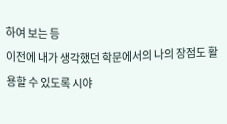하여 보는 등
이전에 내가 생각했던 학문에서의 나의 장점도 활용할 수 있도록 시야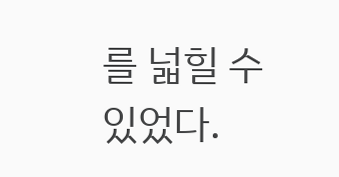를 넓힐 수 있었다.